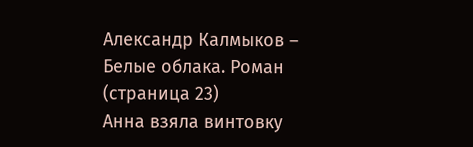Александр Калмыков – Белые облака. Роман (страница 23)
Анна взяла винтовку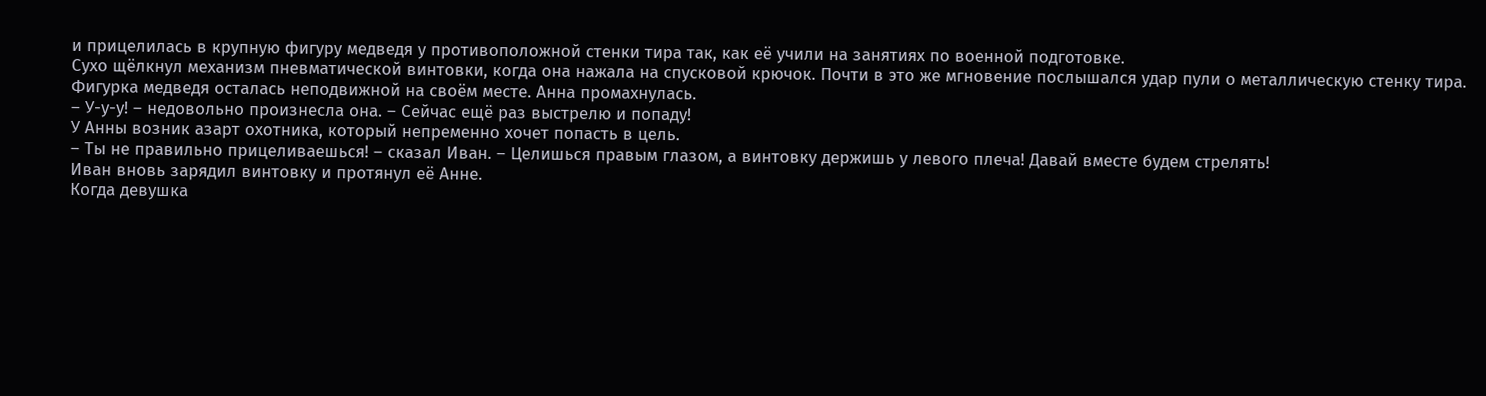и прицелилась в крупную фигуру медведя у противоположной стенки тира так, как её учили на занятиях по военной подготовке.
Сухо щёлкнул механизм пневматической винтовки, когда она нажала на спусковой крючок. Почти в это же мгновение послышался удар пули о металлическую стенку тира.
Фигурка медведя осталась неподвижной на своём месте. Анна промахнулась.
– У-у-у! – недовольно произнесла она. – Сейчас ещё раз выстрелю и попаду!
У Анны возник азарт охотника, который непременно хочет попасть в цель.
– Ты не правильно прицеливаешься! – сказал Иван. – Целишься правым глазом, а винтовку держишь у левого плеча! Давай вместе будем стрелять!
Иван вновь зарядил винтовку и протянул её Анне.
Когда девушка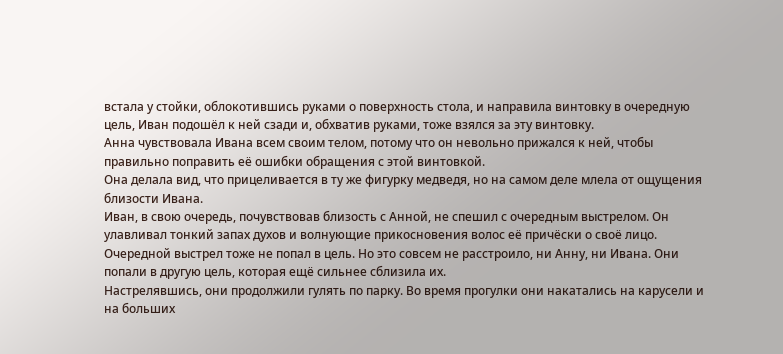встала у стойки, облокотившись руками о поверхность стола, и направила винтовку в очередную цель, Иван подошёл к ней сзади и, обхватив руками, тоже взялся за эту винтовку.
Анна чувствовала Ивана всем своим телом, потому что он невольно прижался к ней, чтобы правильно поправить её ошибки обращения с этой винтовкой.
Она делала вид, что прицеливается в ту же фигурку медведя, но на самом деле млела от ощущения близости Ивана.
Иван, в свою очередь, почувствовав близость с Анной, не спешил с очередным выстрелом. Он улавливал тонкий запах духов и волнующие прикосновения волос её причёски о своё лицо.
Очередной выстрел тоже не попал в цель. Но это совсем не расстроило, ни Анну, ни Ивана. Они попали в другую цель, которая ещё сильнее сблизила их.
Настрелявшись, они продолжили гулять по парку. Во время прогулки они накатались на карусели и на больших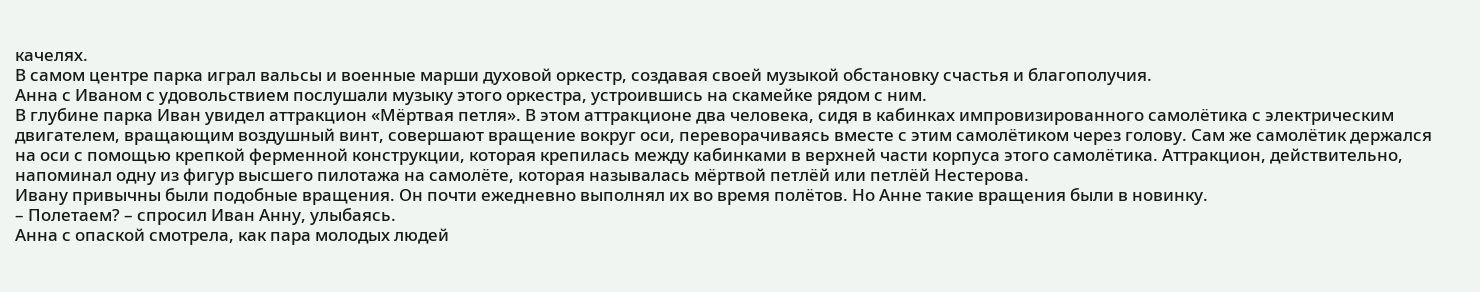качелях.
В самом центре парка играл вальсы и военные марши духовой оркестр, создавая своей музыкой обстановку счастья и благополучия.
Анна с Иваном с удовольствием послушали музыку этого оркестра, устроившись на скамейке рядом с ним.
В глубине парка Иван увидел аттракцион «Мёртвая петля». В этом аттракционе два человека, сидя в кабинках импровизированного самолётика с электрическим двигателем, вращающим воздушный винт, совершают вращение вокруг оси, переворачиваясь вместе с этим самолётиком через голову. Сам же самолётик держался на оси с помощью крепкой ферменной конструкции, которая крепилась между кабинками в верхней части корпуса этого самолётика. Аттракцион, действительно, напоминал одну из фигур высшего пилотажа на самолёте, которая называлась мёртвой петлёй или петлёй Нестерова.
Ивану привычны были подобные вращения. Он почти ежедневно выполнял их во время полётов. Но Анне такие вращения были в новинку.
– Полетаем? – спросил Иван Анну, улыбаясь.
Анна с опаской смотрела, как пара молодых людей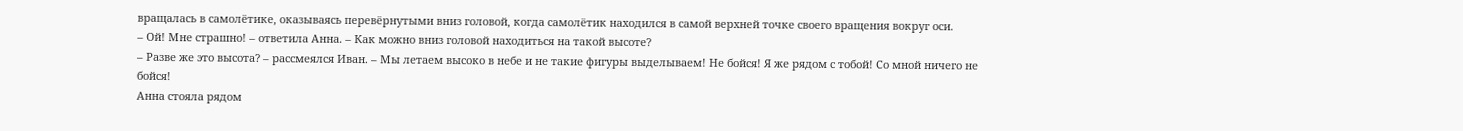вращалась в самолётике, оказываясь перевёрнутыми вниз головой, когда самолётик находился в самой верхней точке своего вращения вокруг оси.
– Ой! Мне страшно! – ответила Анна. – Как можно вниз головой находиться на такой высоте?
– Разве же это высота? – рассмеялся Иван. – Мы летаем высоко в небе и не такие фигуры выделываем! Не бойся! Я же рядом с тобой! Со мной ничего не бойся!
Анна стояла рядом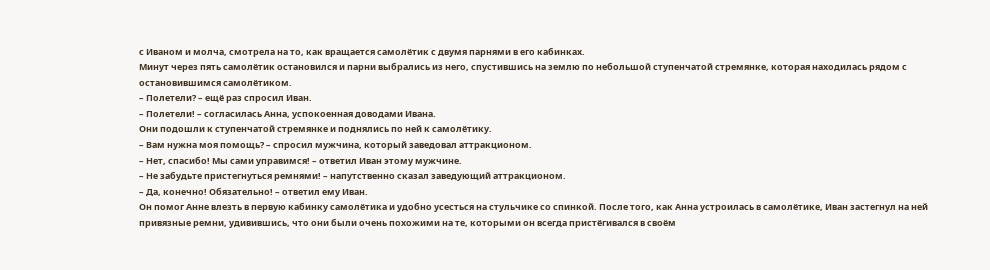с Иваном и молча, смотрела на то, как вращается самолётик с двумя парнями в его кабинках.
Минут через пять самолётик остановился и парни выбрались из него, спустившись на землю по небольшой ступенчатой стремянке, которая находилась рядом с остановившимся самолётиком.
– Полетели? – ещё раз спросил Иван.
– Полетели! – согласилась Анна, успокоенная доводами Ивана.
Они подошли к ступенчатой стремянке и поднялись по ней к самолётику.
– Вам нужна моя помощь? – спросил мужчина, который заведовал аттракционом.
– Нет, спасибо! Мы сами управимся! – ответил Иван этому мужчине.
– Не забудьте пристегнуться ремнями! – напутственно сказал заведующий аттракционом.
– Да, конечно! Обязательно! – ответил ему Иван.
Он помог Анне влезть в первую кабинку самолётика и удобно усесться на стульчике со спинкой. После того, как Анна устроилась в самолётике, Иван застегнул на ней привязные ремни, удивившись, что они были очень похожими на те, которыми он всегда пристёгивался в своём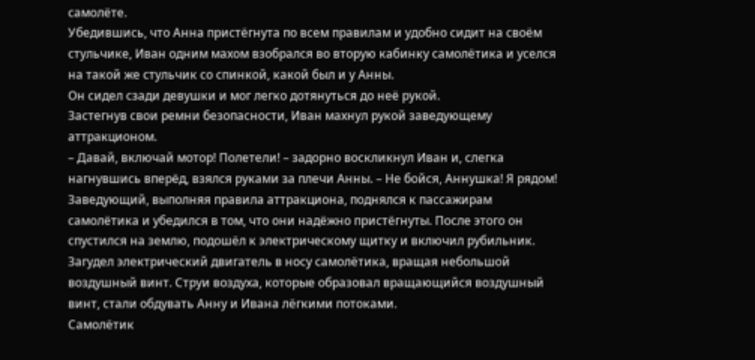самолёте.
Убедившись, что Анна пристёгнута по всем правилам и удобно сидит на своём стульчике, Иван одним махом взобрался во вторую кабинку самолётика и уселся на такой же стульчик со спинкой, какой был и у Анны.
Он сидел сзади девушки и мог легко дотянуться до неё рукой.
Застегнув свои ремни безопасности, Иван махнул рукой заведующему аттракционом.
– Давай, включай мотор! Полетели! – задорно воскликнул Иван и, слегка нагнувшись вперёд, взялся руками за плечи Анны. – Не бойся, Аннушка! Я рядом!
Заведующий, выполняя правила аттракциона, поднялся к пассажирам самолётика и убедился в том, что они надёжно пристёгнуты. После этого он спустился на землю, подошёл к электрическому щитку и включил рубильник.
Загудел электрический двигатель в носу самолётика, вращая небольшой воздушный винт. Струи воздуха, которые образовал вращающийся воздушный винт, стали обдувать Анну и Ивана лёгкими потоками.
Самолётик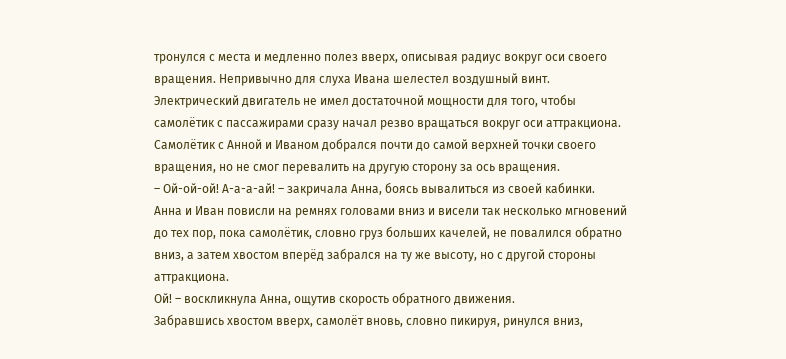тронулся с места и медленно полез вверх, описывая радиус вокруг оси своего вращения. Непривычно для слуха Ивана шелестел воздушный винт.
Электрический двигатель не имел достаточной мощности для того, чтобы самолётик с пассажирами сразу начал резво вращаться вокруг оси аттракциона.
Самолётик с Анной и Иваном добрался почти до самой верхней точки своего вращения, но не смог перевалить на другую сторону за ось вращения.
– Ой-ой-ой! А-а-а-ай! – закричала Анна, боясь вывалиться из своей кабинки.
Анна и Иван повисли на ремнях головами вниз и висели так несколько мгновений до тех пор, пока самолётик, словно груз больших качелей, не повалился обратно вниз, а затем хвостом вперёд забрался на ту же высоту, но с другой стороны аттракциона.
Ой! – воскликнула Анна, ощутив скорость обратного движения.
Забравшись хвостом вверх, самолёт вновь, словно пикируя, ринулся вниз,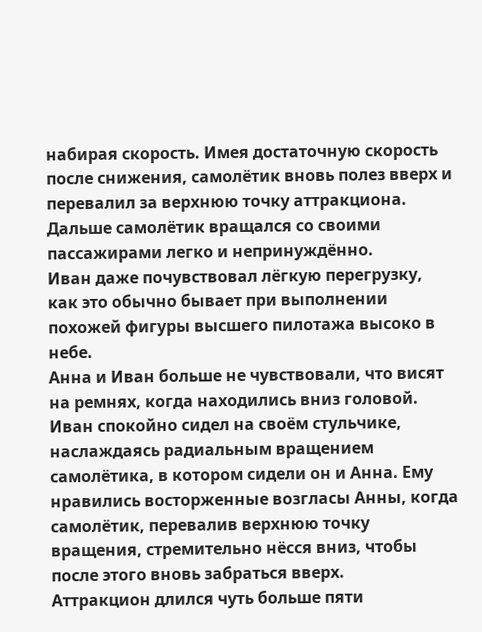набирая скорость. Имея достаточную скорость после снижения, самолётик вновь полез вверх и перевалил за верхнюю точку аттракциона.
Дальше самолётик вращался со своими пассажирами легко и непринуждённо.
Иван даже почувствовал лёгкую перегрузку, как это обычно бывает при выполнении похожей фигуры высшего пилотажа высоко в небе.
Анна и Иван больше не чувствовали, что висят на ремнях, когда находились вниз головой.
Иван спокойно сидел на своём стульчике, наслаждаясь радиальным вращением самолётика, в котором сидели он и Анна. Ему нравились восторженные возгласы Анны, когда самолётик, перевалив верхнюю точку вращения, стремительно нёсся вниз, чтобы после этого вновь забраться вверх.
Аттракцион длился чуть больше пяти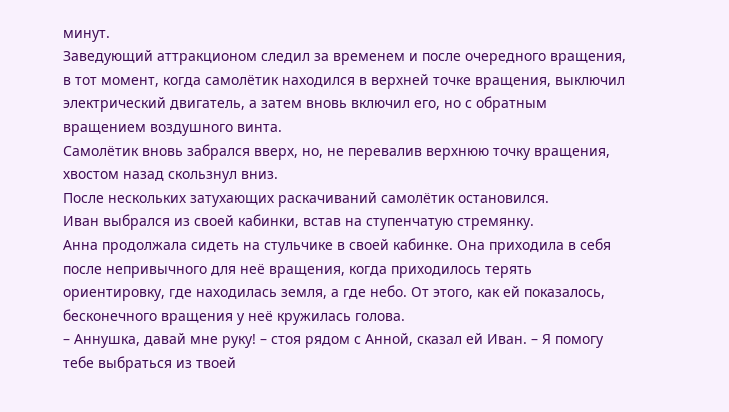минут.
Заведующий аттракционом следил за временем и после очередного вращения, в тот момент, когда самолётик находился в верхней точке вращения, выключил электрический двигатель, а затем вновь включил его, но с обратным вращением воздушного винта.
Самолётик вновь забрался вверх, но, не перевалив верхнюю точку вращения, хвостом назад скользнул вниз.
После нескольких затухающих раскачиваний самолётик остановился.
Иван выбрался из своей кабинки, встав на ступенчатую стремянку.
Анна продолжала сидеть на стульчике в своей кабинке. Она приходила в себя после непривычного для неё вращения, когда приходилось терять ориентировку, где находилась земля, а где небо. От этого, как ей показалось, бесконечного вращения у неё кружилась голова.
– Аннушка, давай мне руку! – стоя рядом с Анной, сказал ей Иван. – Я помогу тебе выбраться из твоей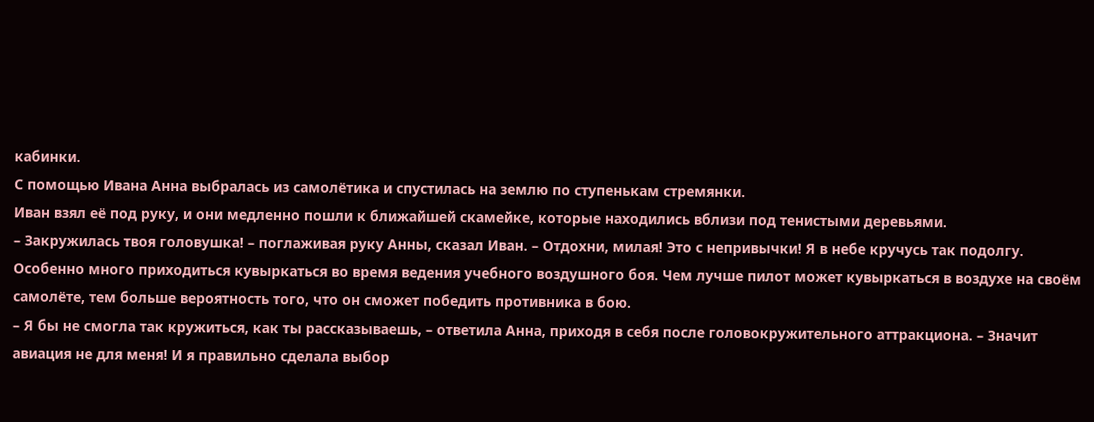кабинки.
С помощью Ивана Анна выбралась из самолётика и спустилась на землю по ступенькам стремянки.
Иван взял её под руку, и они медленно пошли к ближайшей скамейке, которые находились вблизи под тенистыми деревьями.
– Закружилась твоя головушка! – поглаживая руку Анны, сказал Иван. – Отдохни, милая! Это с непривычки! Я в небе кручусь так подолгу. Особенно много приходиться кувыркаться во время ведения учебного воздушного боя. Чем лучше пилот может кувыркаться в воздухе на своём самолёте, тем больше вероятность того, что он сможет победить противника в бою.
– Я бы не смогла так кружиться, как ты рассказываешь, – ответила Анна, приходя в себя после головокружительного аттракциона. – Значит авиация не для меня! И я правильно сделала выбор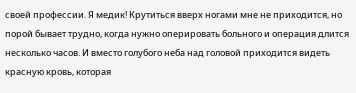своей профессии. Я медик! Крутиться вверх ногами мне не приходится, но порой бывает трудно, когда нужно оперировать больного и операция длится несколько часов. И вместо голубого неба над головой приходится видеть красную кровь, которая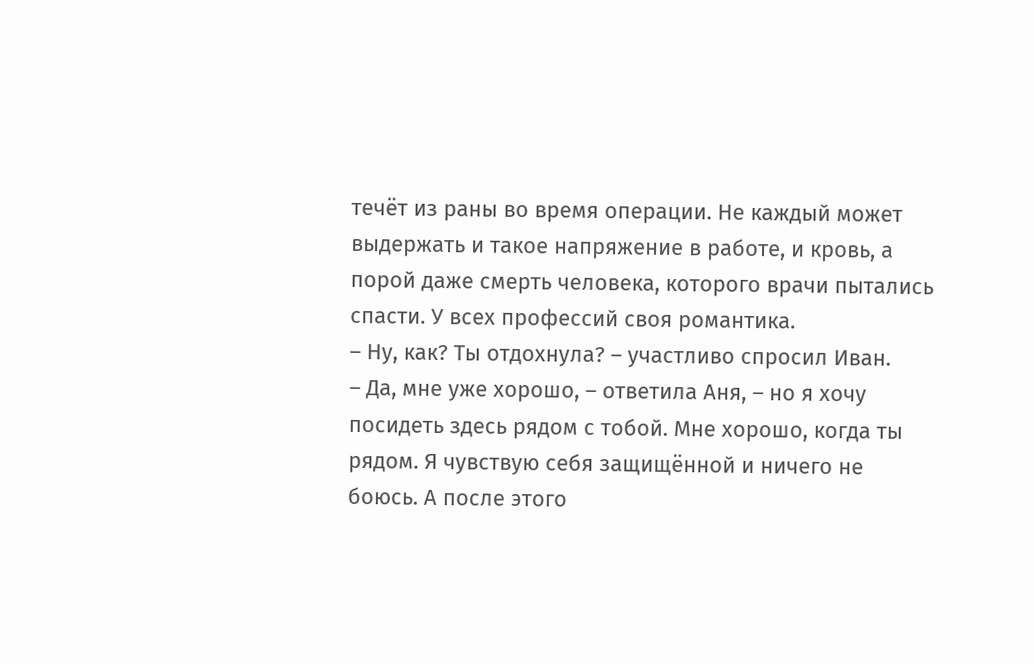течёт из раны во время операции. Не каждый может выдержать и такое напряжение в работе, и кровь, а порой даже смерть человека, которого врачи пытались спасти. У всех профессий своя романтика.
– Ну, как? Ты отдохнула? – участливо спросил Иван.
– Да, мне уже хорошо, – ответила Аня, – но я хочу посидеть здесь рядом с тобой. Мне хорошо, когда ты рядом. Я чувствую себя защищённой и ничего не боюсь. А после этого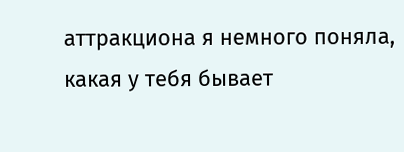аттракциона я немного поняла, какая у тебя бывает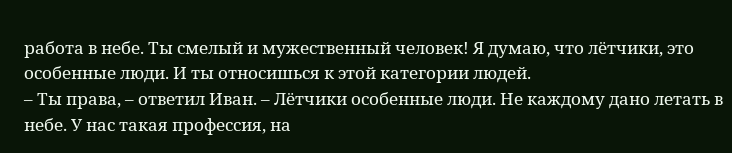работа в небе. Ты смелый и мужественный человек! Я думаю, что лётчики, это особенные люди. И ты относишься к этой категории людей.
– Ты права, – ответил Иван. – Лётчики особенные люди. Не каждому дано летать в небе. У нас такая профессия, на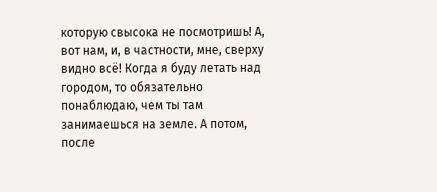которую свысока не посмотришь! А, вот нам, и, в частности, мне, сверху видно всё! Когда я буду летать над городом, то обязательно понаблюдаю, чем ты там занимаешься на земле. А потом, после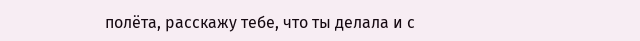полёта, расскажу тебе, что ты делала и с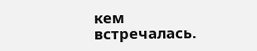кем встречалась.